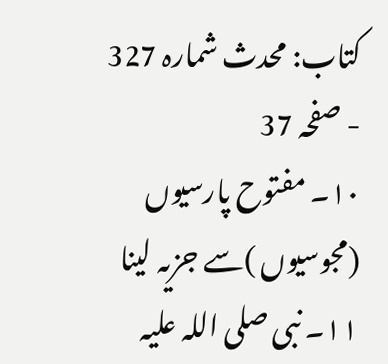کتاب: محدث شمارہ 327 - صفحہ 37
۱۰۔ مفتوح پارسیوں (مجوسیوں )سے جزیہ لینا
۱۱۔ نبی صلی اللہ علیہ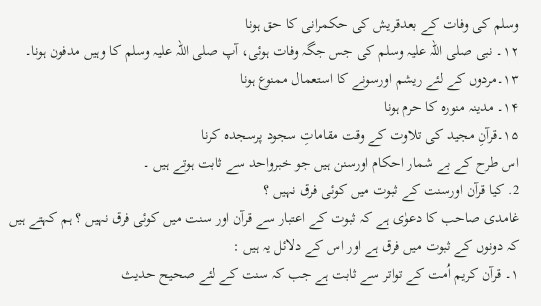وسلم کی وفات کے بعدقریش کی حکمرانی کا حق ہونا
۱۲۔ نبی صلی اللہ علیہ وسلم کی جس جگہ وفات ہوئی، آپ صلی اللہ علیہ وسلم کا وہیں مدفون ہونا۔
۱۳۔مردوں کے لئے ریشم اورسونے کا استعمال ممنوع ہونا
۱۴۔ مدینہ منورہ کا حرم ہونا
۱۵۔قرآنِ مجید کی تلاوت کے وقت مقاماتِ سجود پرسجدہ کرنا
اس طرح کے بے شمار احکام اورسنن ہیں جو خبرواحد سے ثابت ہوتے ہیں ۔
2. کیا قرآن اورسنت کے ثبوت میں کوئی فرق نہیں ؟
غامدی صاحب کا دعوٰی ہے کہ ثبوت کے اعتبار سے قرآن اور سنت میں کوئی فرق نہیں ؟ ہم کہتے ہیں کہ دونوں کے ثبوت میں فرق ہے اور اس کے دلائل یہ ہیں :
۱۔ قرآن کریم اُمت کے تواتر سے ثابت ہے جب کہ سنت کے لئے صحیح حدیث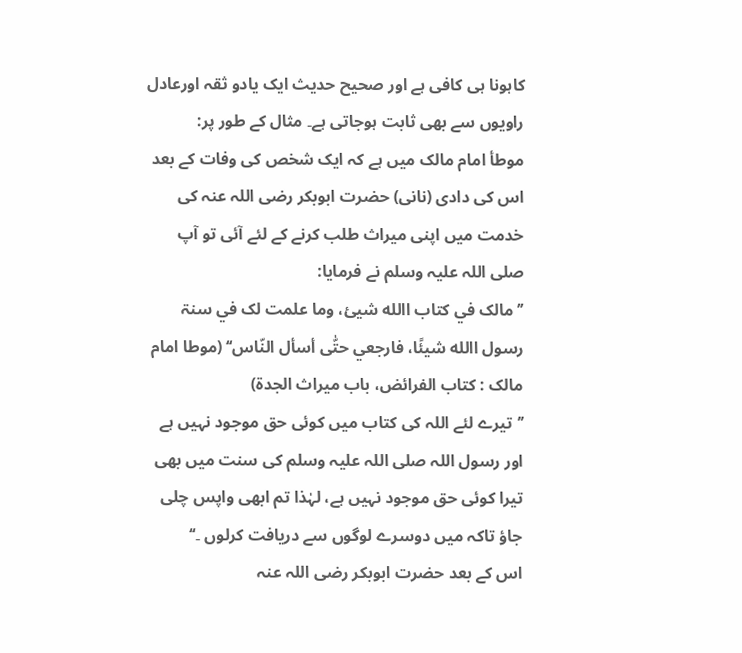کاہونا ہی کافی ہے اور صحیح حدیث ایک یادو ثقہ اورعادل راویوں سے بھی ثابت ہوجاتی ہے۔ مثال کے طور پر:
موطأ امام مالک میں ہے کہ ایک شخص کی وفات کے بعد اس کی دادی (نانی) حضرت ابوبکر رضی اللہ عنہ کی خدمت میں اپنی میراث طلب کرنے کے لئے آئی تو آپ صلی اللہ علیہ وسلم نے فرمایا:
’’مالک في کتاب االله شيئ، وما علمت لک في سنۃ رسول االله شیئًا، فارجعي حتّٰی أسأل النّاس‘‘ (موطا امام مالک : کتاب الفرائض، باب میراث الجدۃ)
’’تیرے لئے اللہ کی کتاب میں کوئی حق موجود نہیں ہے اور رسول اللہ صلی اللہ علیہ وسلم کی سنت میں بھی تیرا کوئی حق موجود نہیں ہے، لہٰذا تم ابھی واپس چلی جاؤ تاکہ میں دوسرے لوگوں سے دریافت کرلوں ۔‘‘
اس کے بعد حضرت ابوبکر رضی اللہ عنہ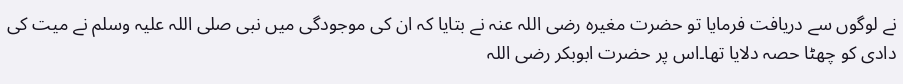نے لوگوں سے دریافت فرمایا تو حضرت مغیرہ رضی اللہ عنہ نے بتایا کہ ان کی موجودگی میں نبی صلی اللہ علیہ وسلم نے میت کی دادی کو چھٹا حصہ دلایا تھا۔اس پر حضرت ابوبکر رضی اللہ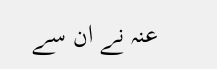عنہ نے ان سے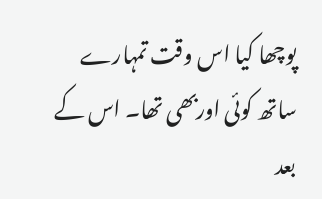پوچھا کیا اس وقت تمہارے ساتھ کوئی اوربھی تھا۔ اس کے بعد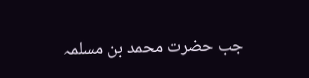جب حضرت محمد بن مسلمہ